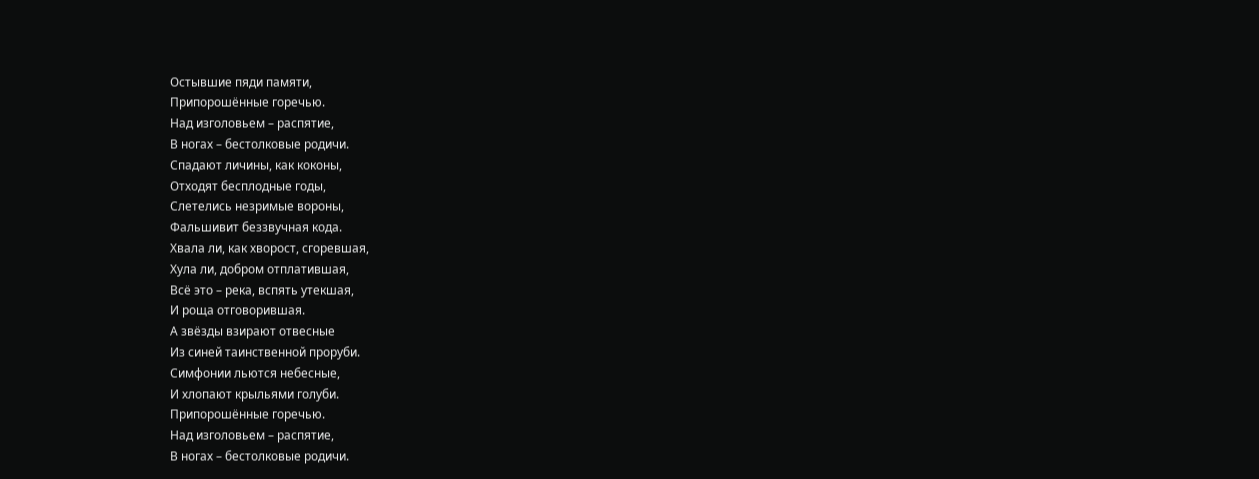Остывшие пяди памяти,
Припорошённые горечью.
Над изголовьем – распятие,
В ногах – бестолковые родичи.
Спадают личины, как коконы,
Отходят бесплодные годы,
Слетелись незримые вороны,
Фальшивит беззвучная кода.
Хвала ли, как хворост, сгоревшая,
Хула ли, добром отплатившая,
Всё это – река, вспять утекшая,
И роща отговорившая.
А звёзды взирают отвесные
Из синей таинственной проруби.
Симфонии льются небесные,
И хлопают крыльями голуби.
Припорошённые горечью.
Над изголовьем – распятие,
В ногах – бестолковые родичи.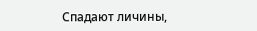Спадают личины,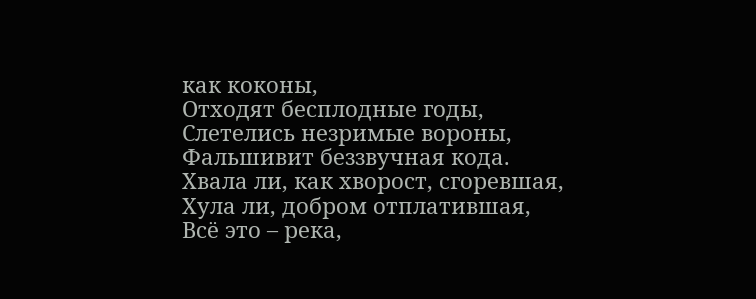как коконы,
Отходят бесплодные годы,
Слетелись незримые вороны,
Фальшивит беззвучная кода.
Хвала ли, как хворост, сгоревшая,
Хула ли, добром отплатившая,
Всё это – река,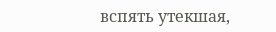вспять утекшая,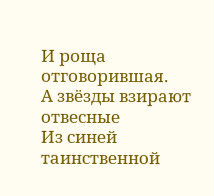И роща отговорившая.
А звёзды взирают отвесные
Из синей таинственной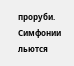проруби.
Симфонии льются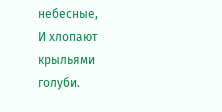небесные,
И хлопают крыльями голуби.